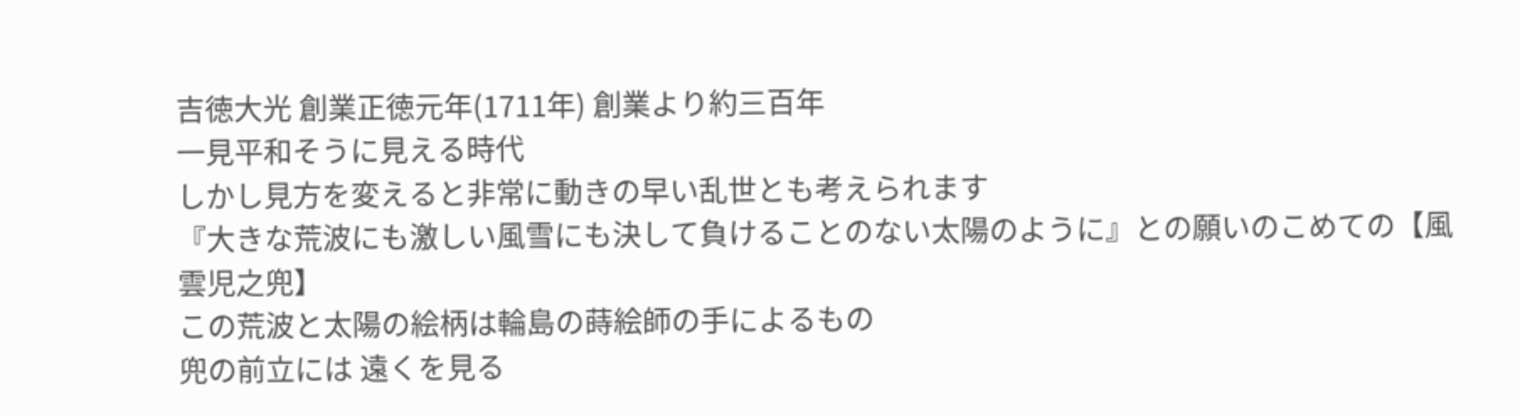吉徳大光 創業正徳元年(1711年) 創業より約三百年
一見平和そうに見える時代
しかし見方を変えると非常に動きの早い乱世とも考えられます
『大きな荒波にも激しい風雪にも決して負けることのない太陽のように』との願いのこめての【風雲児之兜】
この荒波と太陽の絵柄は輪島の蒔絵師の手によるもの
兜の前立には 遠くを見る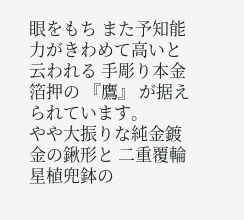眼をもち また予知能力がきわめて高いと云われる 手彫り本金箔押の 『鷹』 が据えられています。
やや大振りな純金鍍金の鍬形と 二重覆輪星植兜鉢の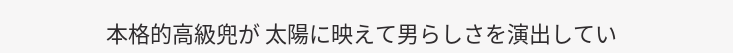本格的高級兜が 太陽に映えて男らしさを演出してい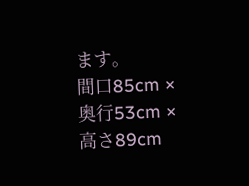ます。
間口85cm × 奥行53cm × 高さ89cm